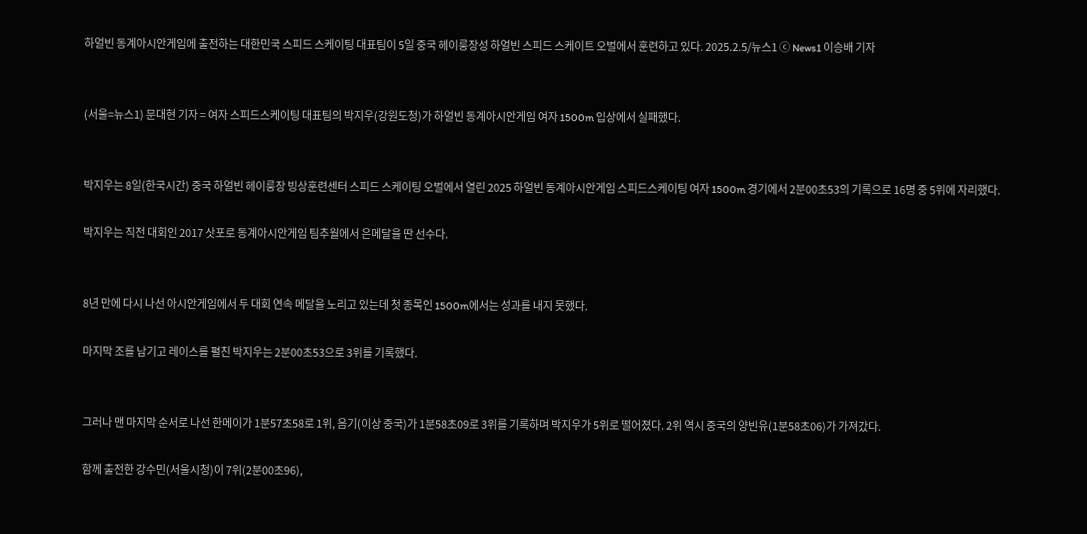하얼빈 동계아시안게임에 출전하는 대한민국 스피드 스케이팅 대표팀이 5일 중국 헤이룽장성 하얼빈 스피드 스케이트 오벌에서 훈련하고 있다. 2025.2.5/뉴스1 ⓒ News1 이승배 기자


(서울=뉴스1) 문대현 기자 = 여자 스피드스케이팅 대표팀의 박지우(강원도청)가 하얼빈 동계아시안게임 여자 1500m 입상에서 실패했다.


박지우는 8일(한국시간) 중국 하얼빈 헤이룽장 빙상훈련센터 스피드 스케이팅 오벌에서 열린 2025 하얼빈 동계아시안게임 스피드스케이팅 여자 1500m 경기에서 2분00초53의 기록으로 16명 중 5위에 자리했다.

박지우는 직전 대회인 2017 삿포로 동계아시안게임 팀추월에서 은메달을 딴 선수다.


8년 만에 다시 나선 아시안게임에서 두 대회 연속 메달을 노리고 있는데 첫 종목인 1500m에서는 성과를 내지 못했다.

마지막 조를 남기고 레이스를 펼친 박지우는 2분00초53으로 3위를 기록했다.


그러나 맨 마지막 순서로 나선 한메이가 1분57초58로 1위, 음기(이상 중국)가 1분58초09로 3위를 기록하며 박지우가 5위로 떨어졌다. 2위 역시 중국의 양빈유(1분58초06)가 가져갔다.

함께 출전한 강수민(서울시청)이 7위(2분00초96),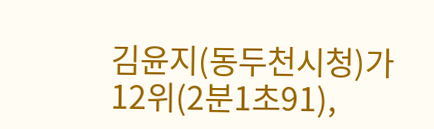김윤지(동두천시청)가 12위(2분1초91),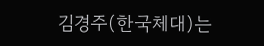김경주(한국체대)는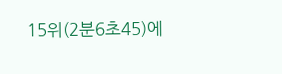15위(2분6초45)에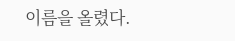이름을 올렸다.